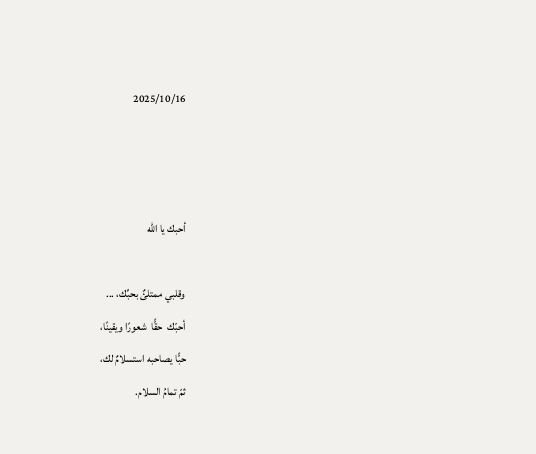2025/10/16



أحبك يا الله

وقلبي ممتلئٌ بحبِّك، ...
أحبّك  حقًّا  شعورًا ويقينًا،
حبًّا يصاحبه استسلامٌ لك،
ثمّ تمامُ السلام.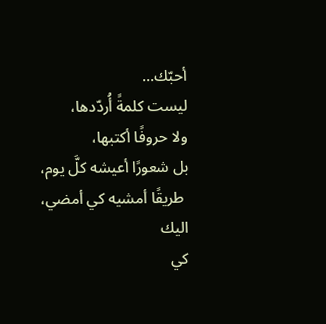أحبّك...
ليست كلمةً أُردّدها،
ولا حروفًا أكتبها،
بل شعورًا أعيشه كلَّ يوم،
 طريقًا أمشيه كي أمضي،
اليك
كي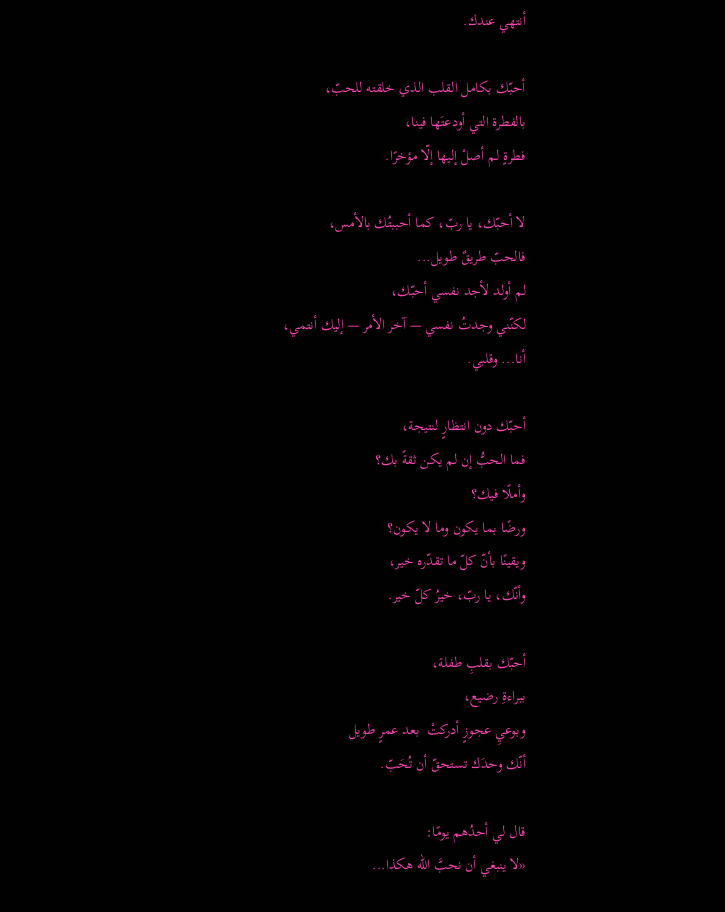أنتهي عندك.

أحبّك بكامل القلب الذي خلقته للحبّ،
بالفطرة التي أودعتَها فينا،
فطرةٍ لم أصلْ إليها إلّا مؤخرًا.

لا أحبّك، يا ربّ، كما أحببتُك بالأمس،
فالحبّ طريقٌ طويل...
لم أولد لأجد نفسي أحبّك،
لكنّني وجدتُ نفسي — آخر الأمر — إليك أنتمي،
أنا... وقلبي.

أحبّك دون انتظارٍ لنتيجة،
فما الحبُّ إن لم يكن ثقةً بك؟
وأملًا فيك؟
ورضًا بما يكون وما لا يكون؟
ويقينًا بأنّ كلّ ما تقدّره خير،
وأنّك، يا ربّ، خيرُ كلّ خير.

أحبّك بقلبِ طفلة،
ببراءةِ رضيع،
وبوعيِ عجوزٍ أدركتْ  بعد عمرٍ طويل
أنّك وحدَك تستحقّ أن تُحَبّ.

قال لي أحدُهم يومًا:
«لا ينبغي أن نحبَّ الله هكذا...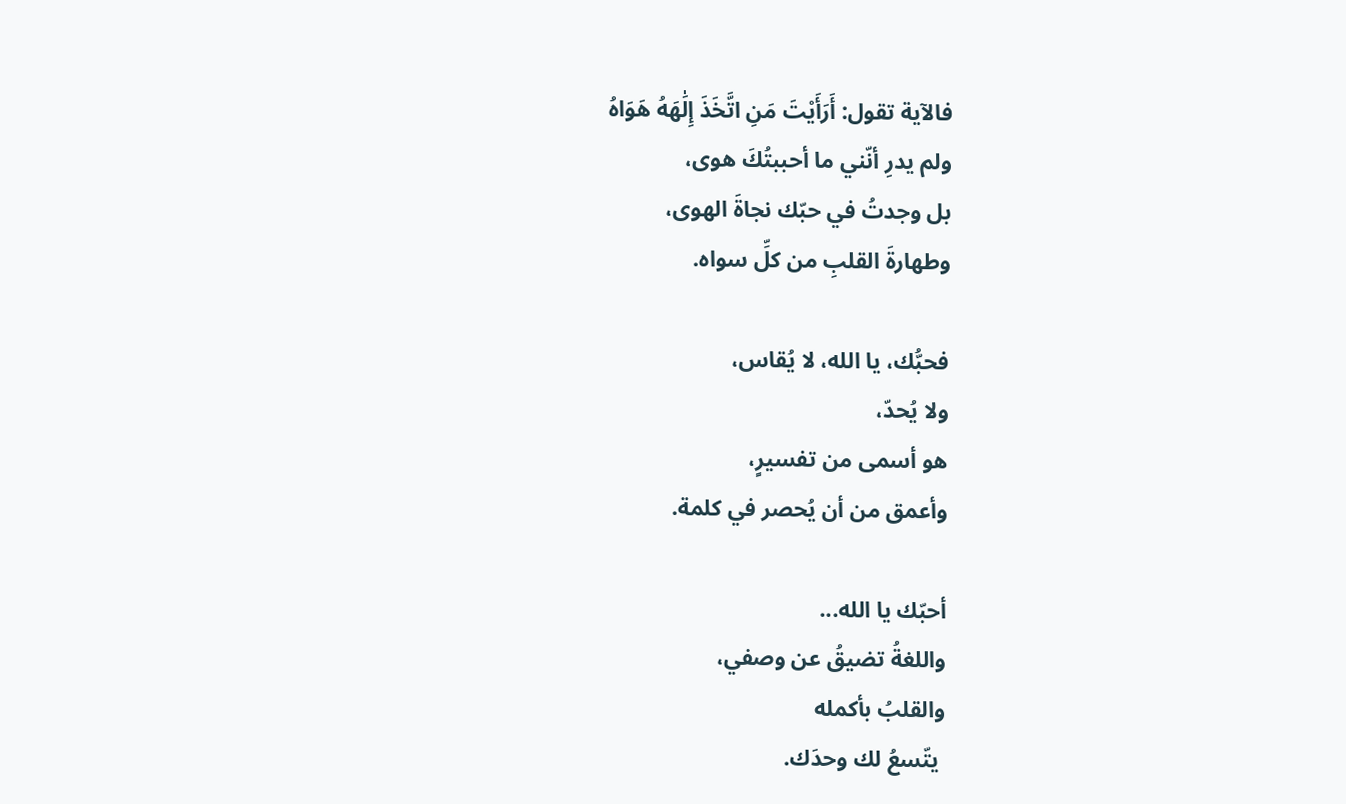فالآية تقول: أَرَأَيْتَ مَنِ اتَّخَذَ إِلَٰهَهُ هَوَاهُ
ولم يدرِ أنّني ما أحببتُكَ هوى،
بل وجدتُ في حبّك نجاةَ الهوى،
وطهارةَ القلبِ من كلِّ سواه.

فحبُّك، يا الله، لا يُقاس،
ولا يُحدّ،
هو أسمى من تفسيرٍ،
وأعمق من أن يُحصر في كلمة.

أحبّك يا الله...
واللغةُ تضيقُ عن وصفي،
والقلبُ بأكمله
 يتّسعُ لك وحدَك.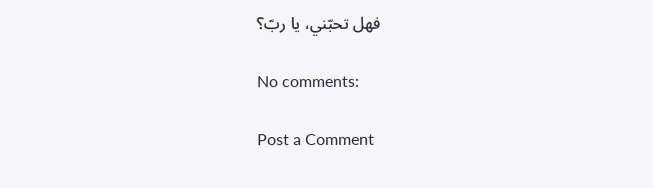فهل تحبّني، يا ربّ؟

No comments:

Post a Comment